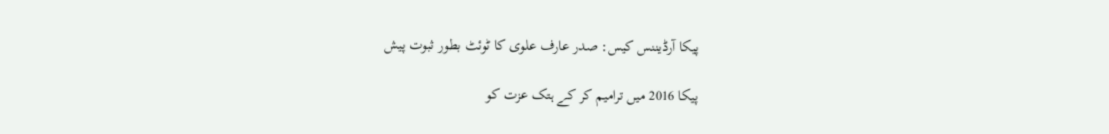پیکا آرڈیننس کیس: صدر عارف علوی کا ٹوئٹ بطور ثبوت پیش

پیکا 2016 میں ترامیم کر کے ہتک عزت کو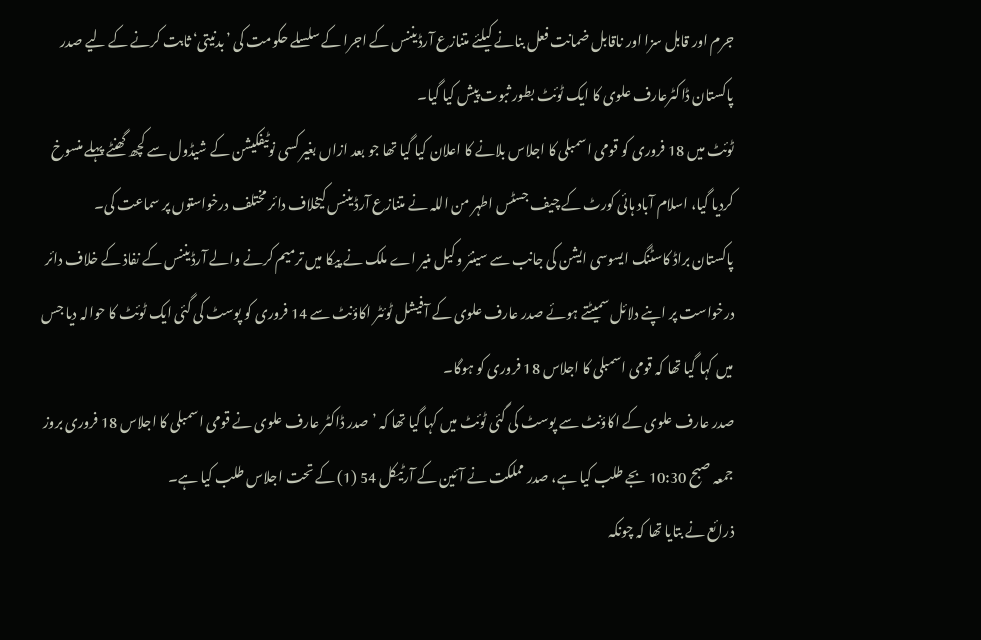جرم اور قابل سزا اور ناقابل ضمانت فعل بنانے کیلئے متنازع آرڈیننس کے اجرا کے سلسلے حکومت کی ’بدنیتی‘ ثابت کرنے کے لیے صدر پاکستان ڈاکٹرعارف علوی کا ایک ٹوئٹ بطور ثبوت پیش کیا گیا۔
ٹوئٹ میں 18 فروری کو قومی اسمبلی کا اجلاس بلانے کا اعلان کیا گیا تھا جو بعد ازاں بغیر کسی نوٹیفکیشن کے شیڈول سے کچھ گھنٹے پہلے منسوخ کردیا گیا، اسلام آباد ہائی کورٹ کے چیف جسٹس اطہر من اللہ نے متنازع آرڈیننس کیخلاف دائر مختلف درخواستوں پر سماعت کی۔
پاکستان براڈ کاسٹنگ ایسوسی ایشن کی جانب سے سینئر وکیل منیر اے ملک نے پیکا میں ترمیم کرنے والے آرڈیننس کے نفاذ کے خلاف دائر درخواست پر اپنے دلائل سمیٹتے ہوئے صدر عارف علوی کے آفیشل ٹوئٹر اکاؤنٹ سے 14 فروری کو پوسٹ کی گئی ایک ٹوئٹ کا حوالہ دیا جس میں کہا گیا تھا کہ قومی اسمبلی کا اجلاس 18 فروری کو ہوگا۔
صدر عارف علوی کے اکاؤنٹ سے پوسٹ کی گئی ٹوئٹ میں کہا گیا تھا کہ ’صدر ڈاکٹر عارف علوی نے قومی اسمبلی کا اجلاس 18 فروری بروز جمعہ صبح 10:30 بجے طلب کیا ہے، صدر مملکت نے آئین کے آرٹیکل 54 (1) کے تحت اجلاس طلب کیا ہے۔
ذرائع نے بتایا تھا کہ چونکہ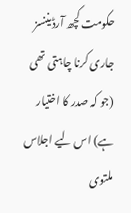حکومت کچھ آرڈیننسز جاری کرنا چاہتی تھی (جو کہ صدر کا اختیار ہے) اس لیے اجلاس ملتوی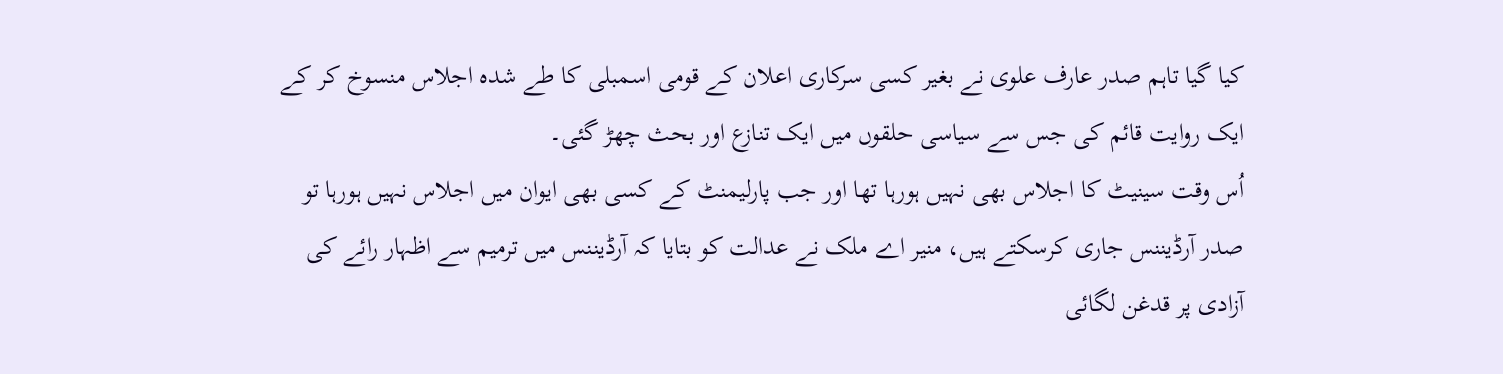کیا گیا تاہم صدر عارف علوی نے بغیر کسی سرکاری اعلان کے قومی اسمبلی کا طے شدہ اجلاس منسوخ کر کے ایک روایت قائم کی جس سے سیاسی حلقوں میں ایک تنازع اور بحث چھڑ گئی۔
اُس وقت سینیٹ کا اجلاس بھی نہیں ہورہا تھا اور جب پارلیمنٹ کے کسی بھی ایوان میں اجلاس نہیں ہورہا تو صدر آرڈیننس جاری کرسکتے ہیں، منیر اے ملک نے عدالت کو بتایا کہ آرڈیننس میں ترمیم سے اظہار رائے کی آزادی پر قدغن لگائی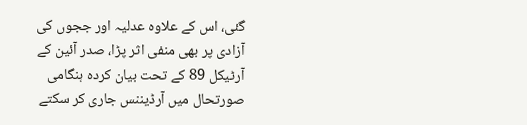گئی، اس کے علاوہ عدلیہ اور ججوں کی آزادی پر بھی منفی اثر پڑا، صدر آئین کے آرٹیکل 89 کے تحت بیان کردہ ہنگامی صورتحال میں آرڈیننس جاری کر سکتے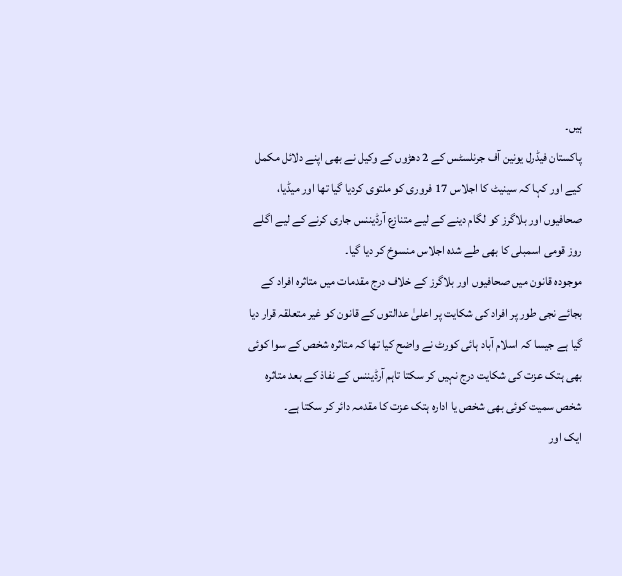ہیں۔
پاکستان فیڈرل یونین آف جرنلسٹس کے 2 دھڑوں کے وکیل نے بھی اپنے دلائل مکمل کیے اور کہا کہ سینیٹ کا اجلاس 17 فروری کو ملتوی کردیا گیا تھا اور میڈیا، صحافیوں اور بلاگرز کو لگام دینے کے لیے متنازع آرڈیننس جاری کرنے کے لیے اگلے روز قومی اسمبلی کا بھی طے شدہ اجلاس منسوخ کر دیا گیا۔
موجودہ قانون میں صحافیوں اور بلاگرز کے خلاف درج مقدمات میں متاثرہ افراد کے بجائے نجی طور پر افراد کی شکایت پر اعلیٰ عدالتوں کے قانون کو غیر متعلقہ قرار دیا گیا ہے جیسا کہ اسلام آباد ہائی کورٹ نے واضح کیا تھا کہ متاثرہ شخص کے سوا کوئی بھی ہتک عزت کی شکایت درج نہیں کر سکتا تاہم آرڈیننس کے نفاذ کے بعد متاثرہ شخص سمیت کوئی بھی شخص یا ادارہ ہتک عزت کا مقدمہ دائر کر سکتا ہے۔
ایک اور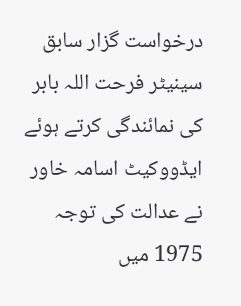درخواست گزار سابق سینیٹر فرحت اللہ بابر کی نمائندگی کرتے ہوئے ایڈووکیٹ اسامہ خاور نے عدالت کی توجہ 1975 میں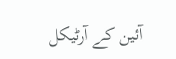آئین کے آرٹیکل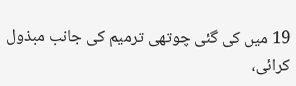19 میں کی گئی چوتھی ترمیم کی جانب مبذول کرائی،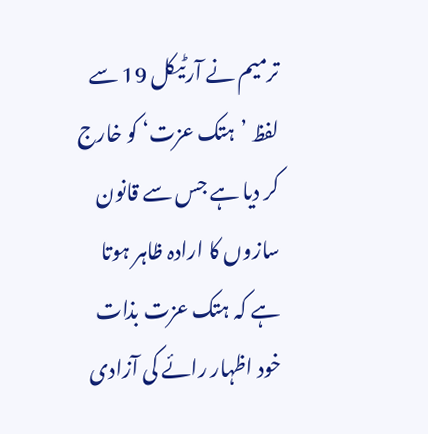ترمیم نے آرٹیکل 19 سے لفظ ’ہتک عزت‘ کو خارج کر دیا ہے جس سے قانون سازوں کا ارادہ ظاہر ہوتا ہے کہ ہتک عزت بذات خود اظہار رائے کی آزادی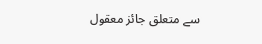سے متعلق جائز معقول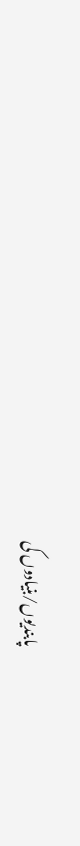پابندیوں/بنیادوں کی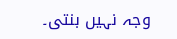وجہ نہیں بنتی۔